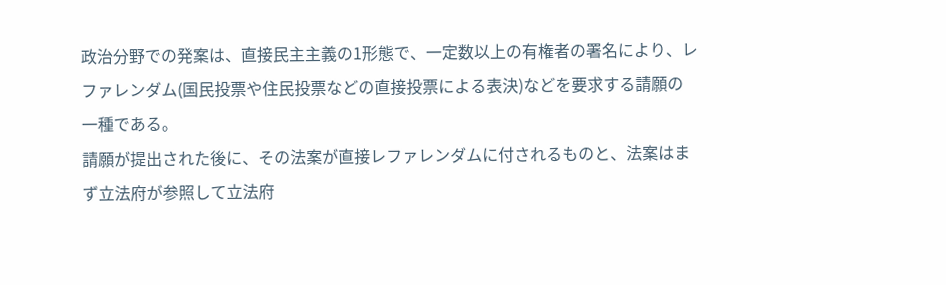政治分野での発案は、直接民主主義の1形態で、一定数以上の有権者の署名により、レファレンダム(国民投票や住民投票などの直接投票による表決)などを要求する請願の一種である。
請願が提出された後に、その法案が直接レファレンダムに付されるものと、法案はまず立法府が参照して立法府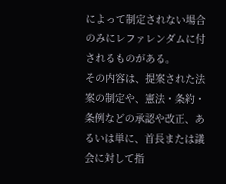によって制定されない場合のみにレファレンダムに付されるものがある。
その内容は、提案された法案の制定や、憲法・条約・条例などの承認や改正、あるいは単に、首長または議会に対して指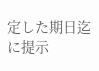定した期日迄に提示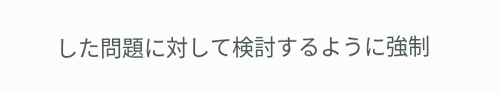した問題に対して検討するように強制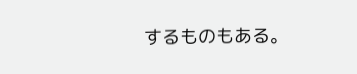するものもある。